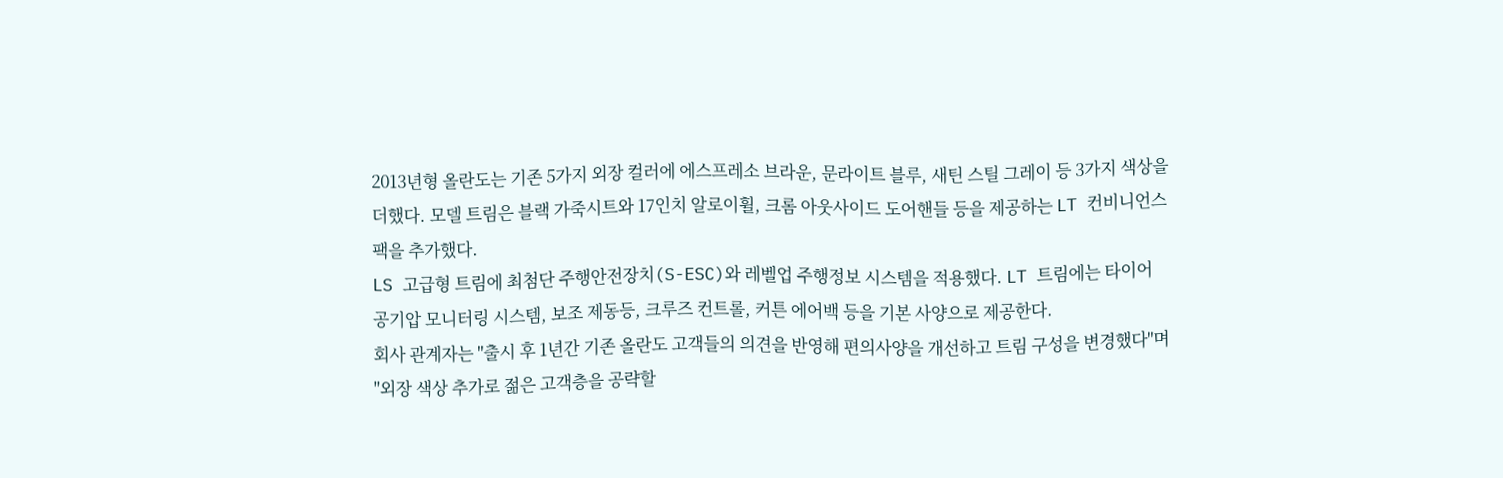2013년형 올란도는 기존 5가지 외장 컬러에 에스프레소 브라운, 문라이트 블루, 새틴 스틸 그레이 등 3가지 색상을 더했다. 모델 트림은 블랙 가죽시트와 17인치 알로이휠, 크롬 아웃사이드 도어핸들 등을 제공하는 LT 컨비니언스 팩을 추가했다.
LS 고급형 트림에 최첨단 주행안전장치(S-ESC)와 레벨업 주행정보 시스템을 적용했다. LT 트림에는 타이어 공기압 모니터링 시스템, 보조 제동등, 크루즈 컨트롤, 커튼 에어백 등을 기본 사양으로 제공한다.
회사 관계자는 "출시 후 1년간 기존 올란도 고객들의 의견을 반영해 편의사양을 개선하고 트림 구성을 변경했다"며 "외장 색상 추가로 젊은 고객층을 공략할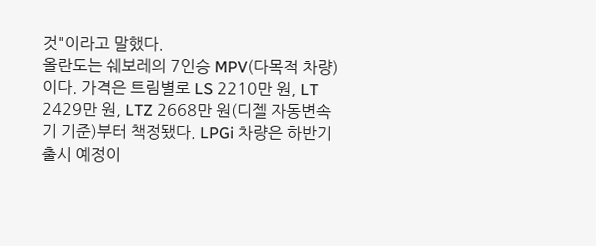것"이라고 말했다.
올란도는 쉐보레의 7인승 MPV(다목적 차량)이다. 가격은 트림별로 LS 2210만 원, LT 2429만 원, LTZ 2668만 원(디젤 자동변속기 기준)부터 책정됐다. LPGi 차량은 하반기 출시 예정이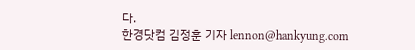다.
한경닷컴 김정훈 기자 lennon@hankyung.com